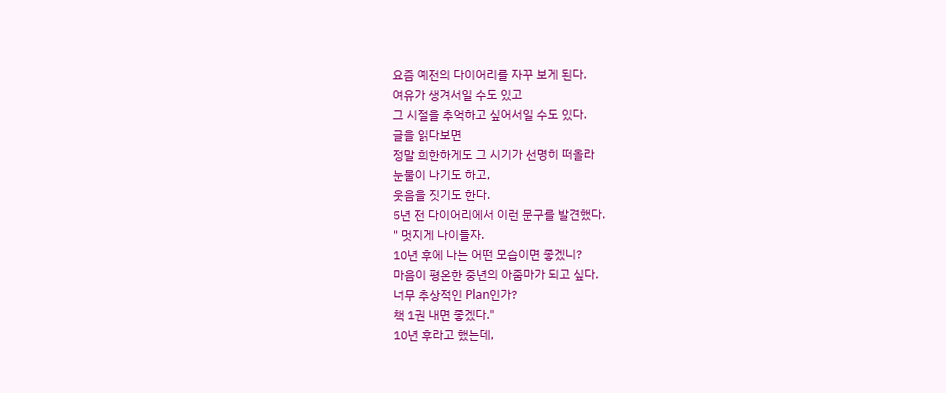요즘 예전의 다이어리를 자꾸 보게 된다.
여유가 생겨서일 수도 있고
그 시절을 추억하고 싶어서일 수도 있다.
글을 읽다보면
정말 희한하게도 그 시기가 선명히 떠올라
눈물이 나기도 하고,
웃음을 짓기도 한다.
5년 전 다이어리에서 이런 문구를 발견했다.
" 멋지게 나이들자.
10년 후에 나는 어떤 모습이면 좋겠니?
마음이 평온한 중년의 아줌마가 되고 싶다.
너무 추상적인 Plan인가?
책 1권 내면 좋겠다."
10년 후라고 했는데,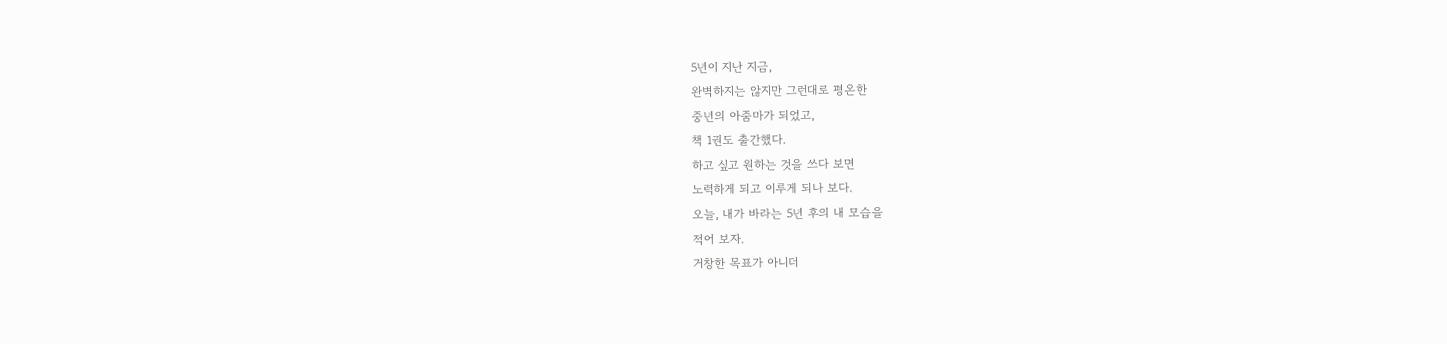5년이 지난 지금,
완벽하지는 않지만 그런대로 평온한
중년의 아줌마가 되었고,
책 1권도 출간했다.
하고 싶고 원하는 것을 쓰다 보면
노력하게 되고 이루게 되나 보다.
오늘, 내가 바라는 5년 후의 내 모습을
적어 보자.
거창한 목표가 아니더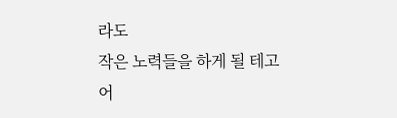라도
작은 노력들을 하게 될 테고
어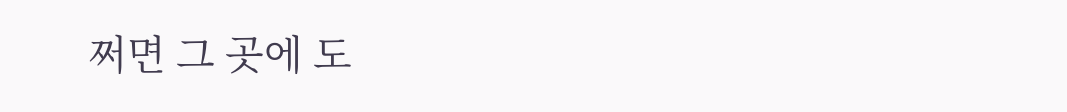쩌면 그 곳에 도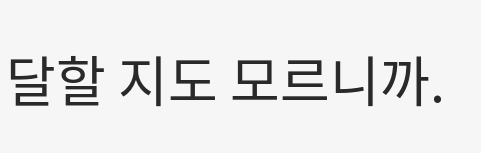달할 지도 모르니까.